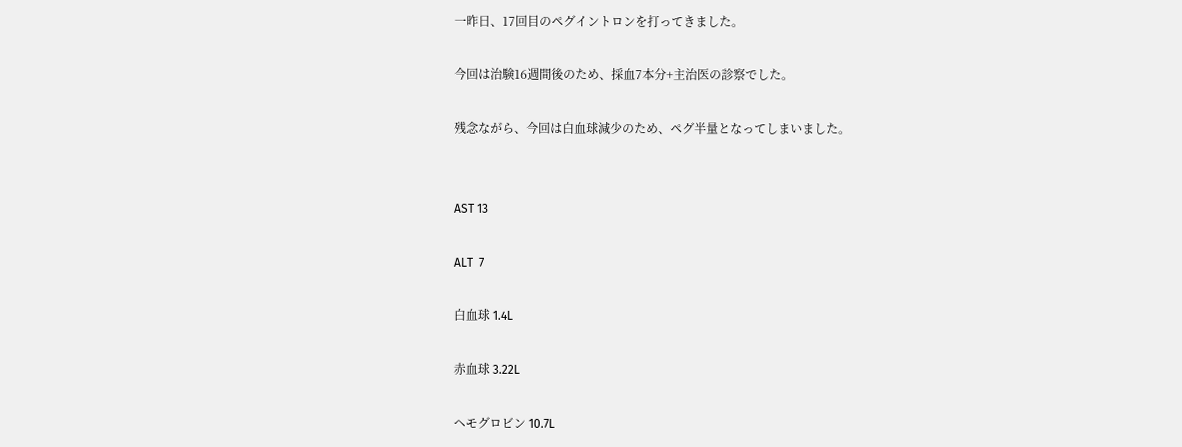一昨日、17回目のペグイントロンを打ってきました。

今回は治験16週間後のため、採血7本分+主治医の診察でした。

残念ながら、今回は白血球減少のため、ペグ半量となってしまいました。


AST 13

ALT  7

白血球 1.4L

赤血球 3.22L

ヘモグロビン 10.7L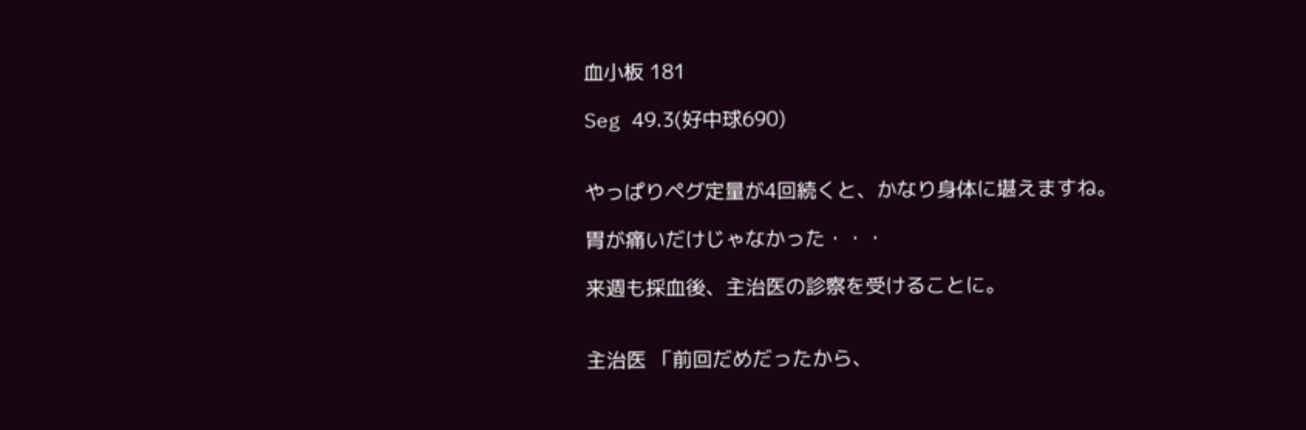血小板 181

Seg 49.3(好中球690)


やっぱりペグ定量が4回続くと、かなり身体に堪えますね。

胃が痛いだけじゃなかった・・・

来週も採血後、主治医の診察を受けることに。


主治医 「前回だめだったから、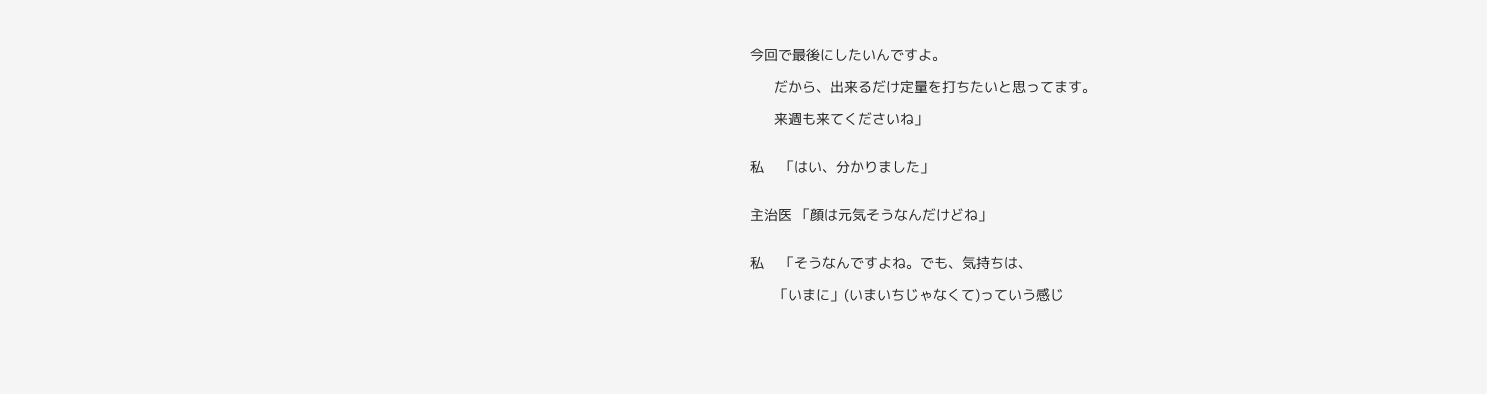今回で最後にしたいんですよ。

      だから、出来るだけ定量を打ちたいと思ってます。

      来週も来てくださいね」


私    「はい、分かりました」


主治医 「顔は元気そうなんだけどね」


私    「そうなんですよね。でも、気持ちは、

      「いまに」(いまいちじゃなくて)っていう感じ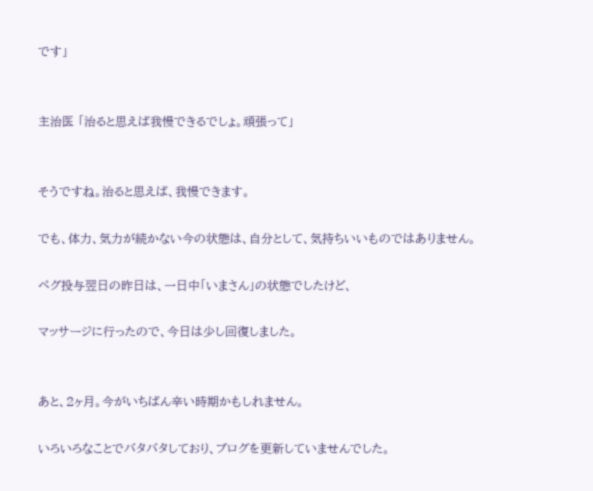です」


主治医 「治ると思えば我慢できるでしょ。頑張って」


そうですね。治ると思えば、我慢できます。

でも、体力、気力が続かない今の状態は、自分として、気持ちいいものではありません。

ペグ投与翌日の昨日は、一日中「いまさん」の状態でしたけど、

マッサージに行ったので、今日は少し回復しました。


あと、2ヶ月。今がいちばん辛い時期かもしれません。

いろいろなことでバタバタしており、ブログを更新していませんでした。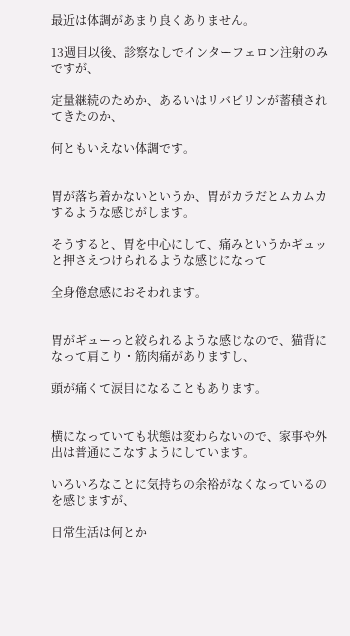最近は体調があまり良くありません。

13週目以後、診察なしでインターフェロン注射のみですが、

定量継続のためか、あるいはリバビリンが蓄積されてきたのか、

何ともいえない体調です。


胃が落ち着かないというか、胃がカラだとムカムカするような感じがします。

そうすると、胃を中心にして、痛みというかギュッと押さえつけられるような感じになって

全身倦怠感におそわれます。


胃がギューっと絞られるような感じなので、猫背になって肩こり・筋肉痛がありますし、

頭が痛くて涙目になることもあります。


横になっていても状態は変わらないので、家事や外出は普通にこなすようにしています。

いろいろなことに気持ちの余裕がなくなっているのを感じますが、

日常生活は何とか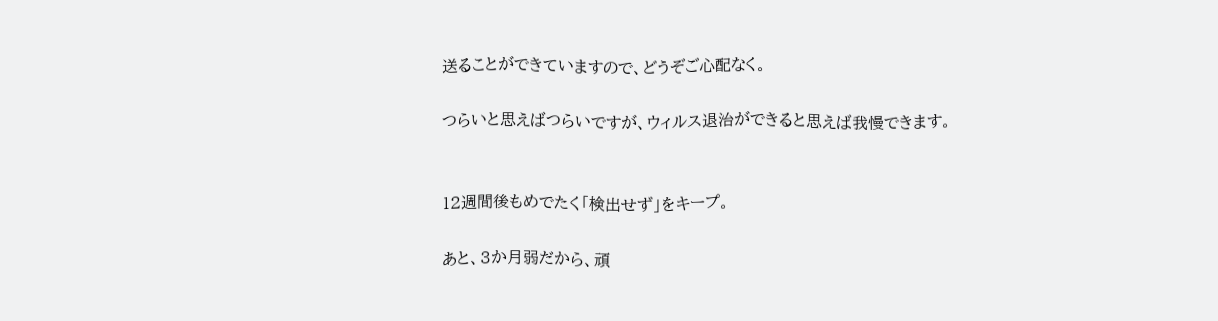送ることができていますので、どうぞご心配なく。

つらいと思えばつらいですが、ウィルス退治ができると思えば我慢できます。


12週間後もめでたく「検出せず」をキープ。

あと、3か月弱だから、頑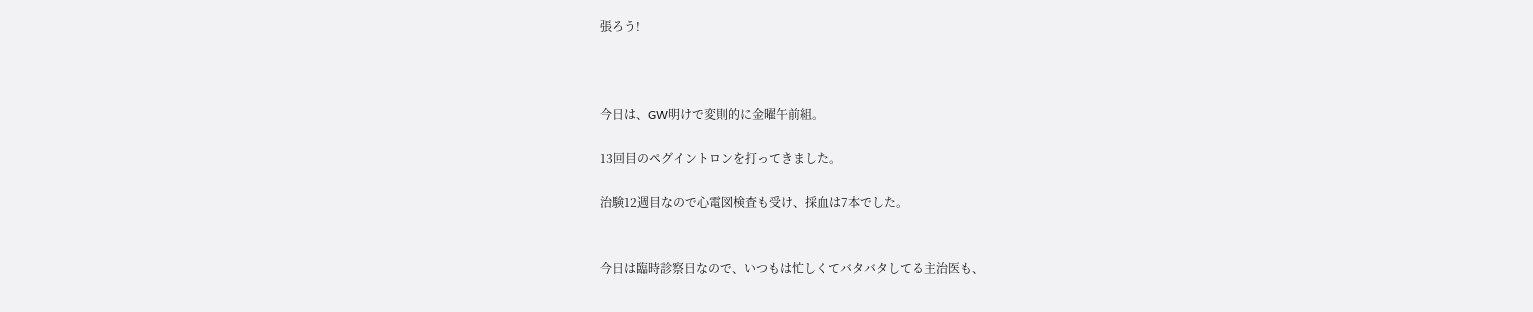張ろう!



今日は、GW明けで変則的に金曜午前組。

13回目のペグイントロンを打ってきました。

治験12週目なので心電図検査も受け、採血は7本でした。


今日は臨時診察日なので、いつもは忙しくてバタバタしてる主治医も、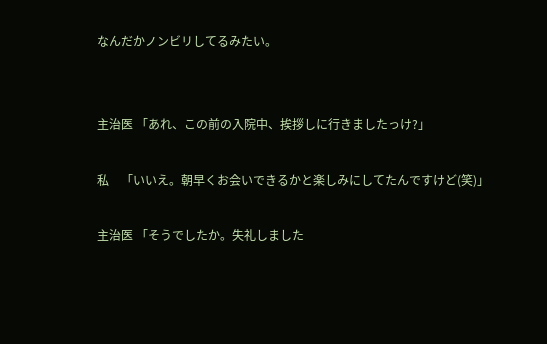なんだかノンビリしてるみたい。


主治医 「あれ、この前の入院中、挨拶しに行きましたっけ?」

私    「いいえ。朝早くお会いできるかと楽しみにしてたんですけど(笑)」

主治医 「そうでしたか。失礼しました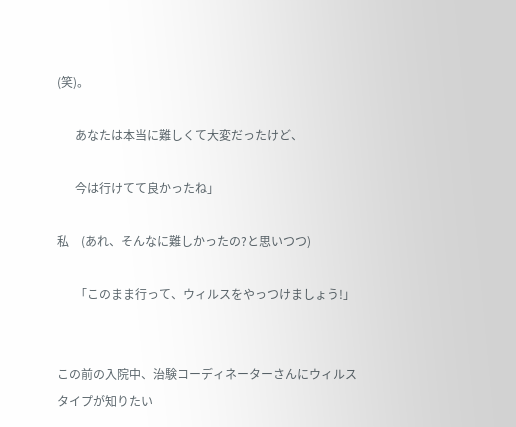(笑)。

      あなたは本当に難しくて大変だったけど、

      今は行けてて良かったね」

私    (あれ、そんなに難しかったの?と思いつつ)

      「このまま行って、ウィルスをやっつけましょう!」


この前の入院中、治験コーディネーターさんにウィルスタイプが知りたい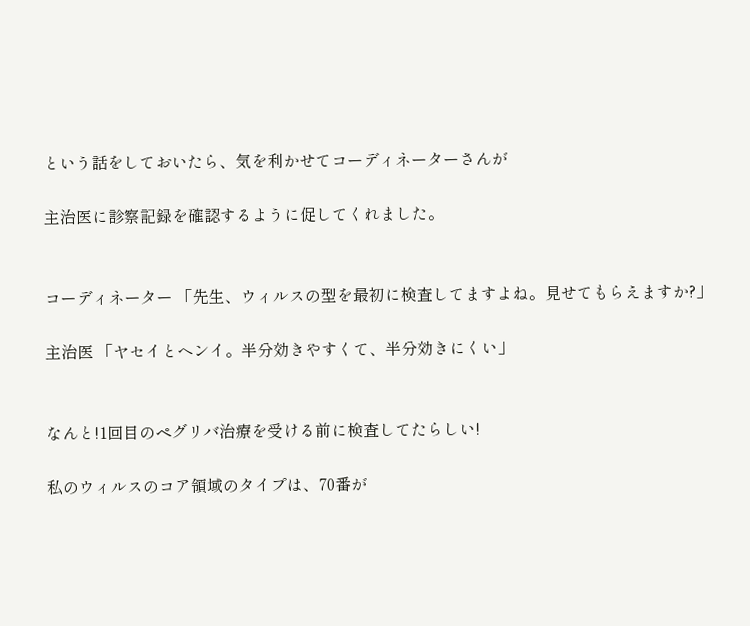という話をしておいたら、気を利かせてコーディネーターさんが

主治医に診察記録を確認するように促してくれました。


コーディネーター 「先生、ウィルスの型を最初に検査してますよね。見せてもらえますか?」

主治医 「ヤセイとヘンイ。半分効きやすくて、半分効きにくい」


なんと!1回目のペグリバ治療を受ける前に検査してたらしい!

私のウィルスのコア領域のタイプは、70番が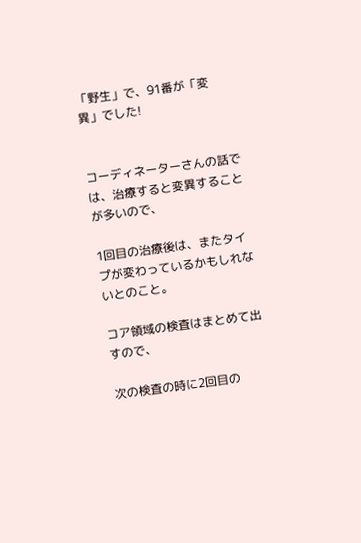「野生」で、91番が「変異」でした!


コーディネーターさんの話では、治療すると変異することが多いので、

1回目の治療後は、またタイプが変わっているかもしれないとのこと。

コア領域の検査はまとめて出すので、

次の検査の時に2回目の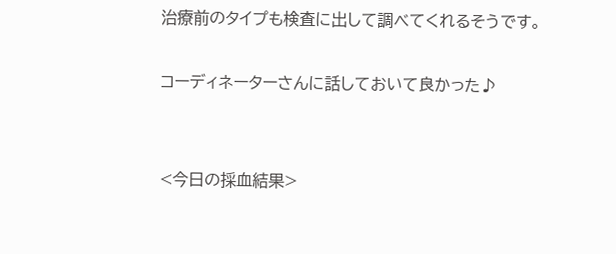治療前のタイプも検査に出して調べてくれるそうです。

コーディネーターさんに話しておいて良かった♪


<今日の採血結果>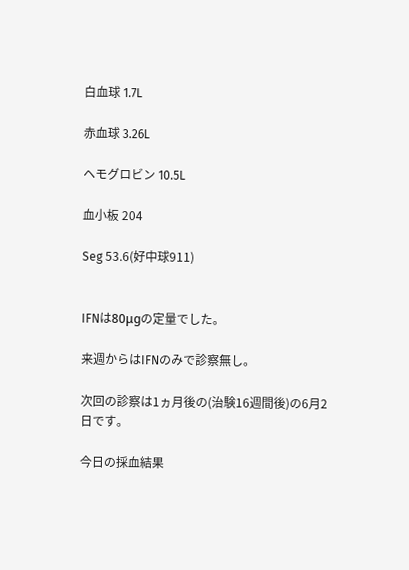白血球 1.7L

赤血球 3.26L

ヘモグロビン 10.5L

血小板 204

Seg 53.6(好中球911)


IFNは80μgの定量でした。

来週からはIFNのみで診察無し。

次回の診察は1ヵ月後の(治験16週間後)の6月2日です。

今日の採血結果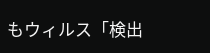もウィルス「検出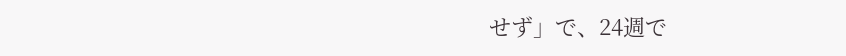せず」で、24週で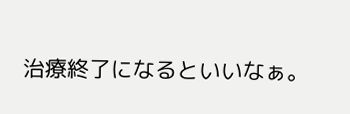治療終了になるといいなぁ。